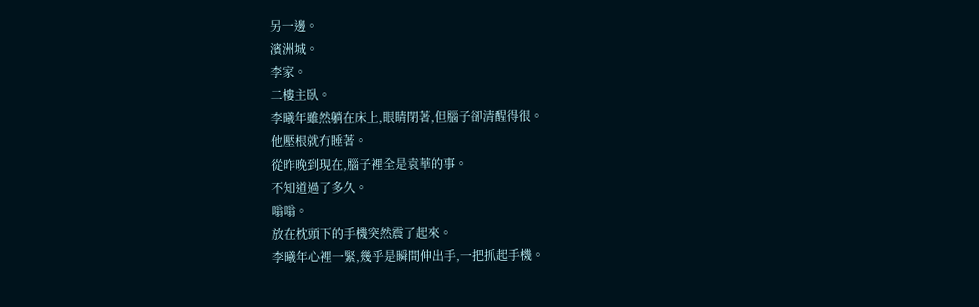另一邊。
濱洲城。
李家。
二樓主臥。
李曦年雖然躺在床上,眼睛閉著,但腦子卻清醒得很。
他壓根就冇睡著。
從昨晚到現在,腦子裡全是袁華的事。
不知道過了多久。
嗡嗡。
放在枕頭下的手機突然震了起來。
李曦年心裡一緊,幾乎是瞬間伸出手,一把抓起手機。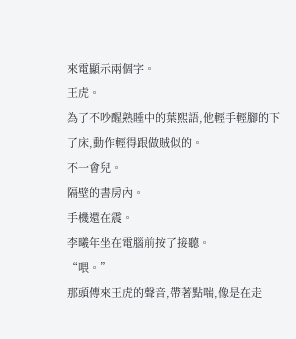來電顯示兩個字。
王虎。
為了不吵醒熟睡中的葉熙語,他輕手輕腳的下了床,動作輕得跟做賊似的。
不一會兒。
隔壁的書房內。
手機還在震。
李曦年坐在電腦前按了接聽。
“喂。”
那頭傳來王虎的聲音,帶著點喘,像是在走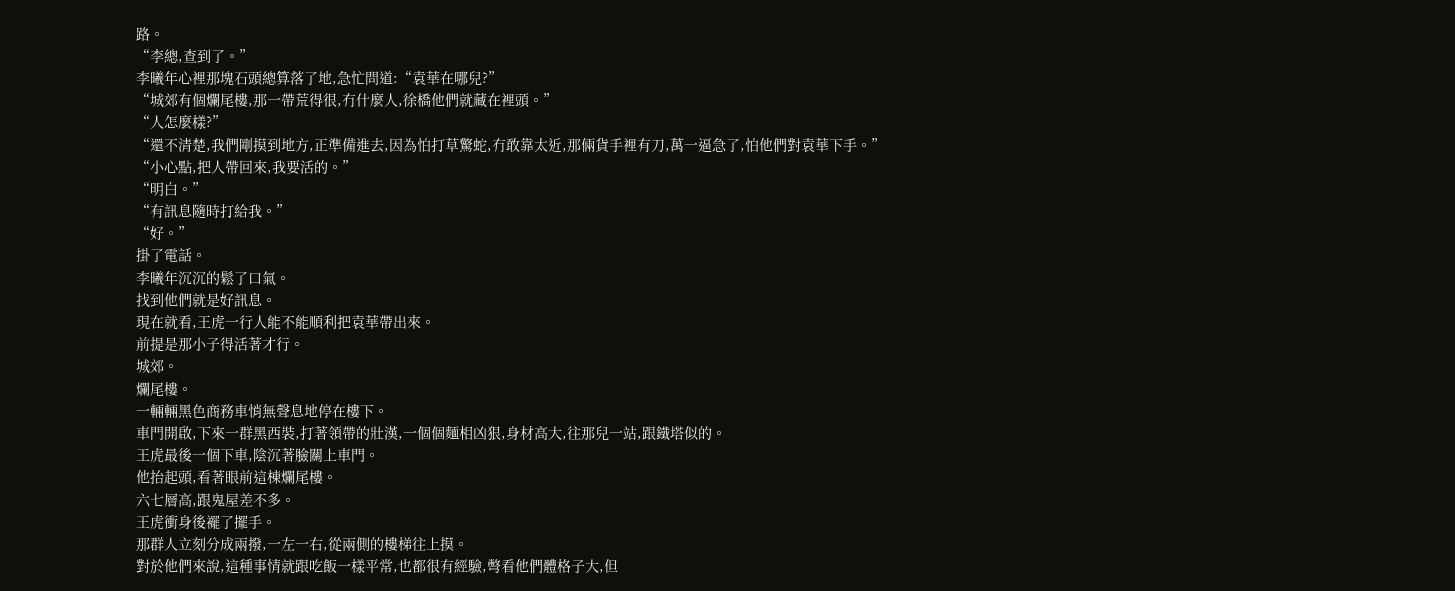路。
“李總,查到了。”
李曦年心裡那塊石頭總算落了地,急忙問道:“袁華在哪兒?”
“城郊有個爛尾樓,那一帶荒得很,冇什麼人,徐橋他們就藏在裡頭。”
“人怎麼樣?”
“還不清楚,我們剛摸到地方,正準備進去,因為怕打草驚蛇,冇敢靠太近,那倆貨手裡有刀,萬一逼急了,怕他們對袁華下手。”
“小心點,把人帶回來,我要活的。”
“明白。”
“有訊息隨時打給我。”
“好。”
掛了電話。
李曦年沉沉的鬆了口氣。
找到他們就是好訊息。
現在就看,王虎一行人能不能順利把袁華帶出來。
前提是那小子得活著才行。
城郊。
爛尾樓。
一輛輛黑色商務車悄無聲息地停在樓下。
車門開啟,下來一群黑西裝,打著領帶的壯漢,一個個麵相凶狠,身材高大,往那兒一站,跟鐵塔似的。
王虎最後一個下車,陰沉著臉關上車門。
他抬起頭,看著眼前這棟爛尾樓。
六七層高,跟鬼屋差不多。
王虎衝身後襬了擺手。
那群人立刻分成兩撥,一左一右,從兩側的樓梯往上摸。
對於他們來說,這種事情就跟吃飯一樣平常,也都很有經驗,彆看他們體格子大,但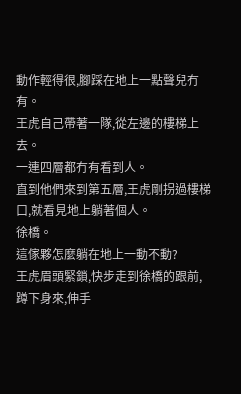動作輕得很,腳踩在地上一點聲兒冇有。
王虎自己帶著一隊,從左邊的樓梯上去。
一連四層都冇有看到人。
直到他們來到第五層,王虎剛拐過樓梯口,就看見地上躺著個人。
徐橋。
這傢夥怎麼躺在地上一動不動?
王虎眉頭緊鎖,快步走到徐橋的跟前,蹲下身來,伸手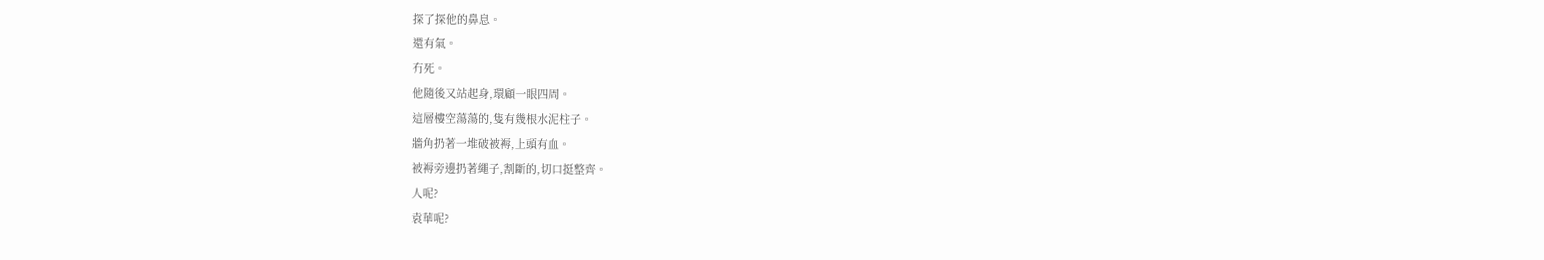探了探他的鼻息。
還有氣。
冇死。
他隨後又站起身,環顧一眼四周。
這層樓空蕩蕩的,隻有幾根水泥柱子。
牆角扔著一堆破被褥,上頭有血。
被褥旁邊扔著繩子,割斷的,切口挺整齊。
人呢?
袁華呢?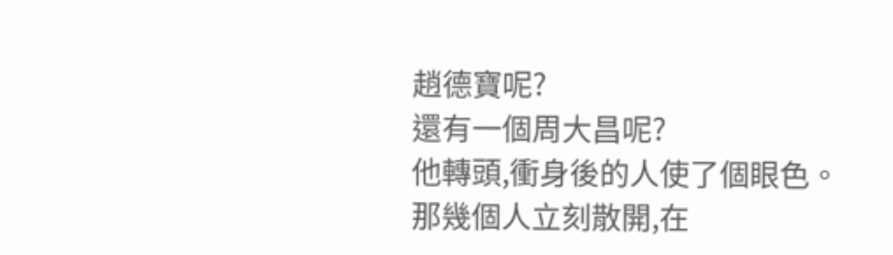趙德寶呢?
還有一個周大昌呢?
他轉頭,衝身後的人使了個眼色。
那幾個人立刻散開,在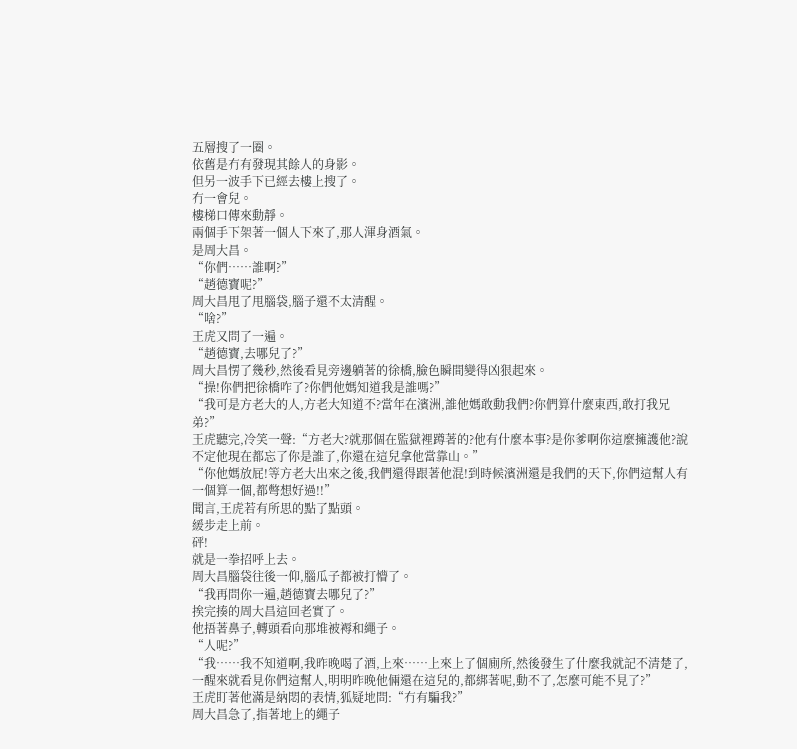五層搜了一圈。
依舊是冇有發現其餘人的身影。
但另一波手下已經去樓上搜了。
冇一會兒。
樓梯口傳來動靜。
兩個手下架著一個人下來了,那人渾身酒氣。
是周大昌。
“你們……誰啊?”
“趙德寶呢?”
周大昌甩了甩腦袋,腦子還不太清醒。
“啥?”
王虎又問了一遍。
“趙德寶,去哪兒了?”
周大昌愣了幾秒,然後看見旁邊躺著的徐橋,臉色瞬間變得凶狠起來。
“操!你們把徐橋咋了?你們他媽知道我是誰嗎?”
“我可是方老大的人,方老大知道不?當年在濱洲,誰他媽敢動我們?你們算什麼東西,敢打我兄弟?”
王虎聽完,冷笑一聲:“方老大?就那個在監獄裡蹲著的?他有什麼本事?是你爹啊你這麼擁護他?說不定他現在都忘了你是誰了,你還在這兒拿他當靠山。”
“你他媽放屁!等方老大出來之後,我們還得跟著他混!到時候濱洲還是我們的天下,你們這幫人有一個算一個,都彆想好過!!”
聞言,王虎若有所思的點了點頭。
緩步走上前。
砰!
就是一拳招呼上去。
周大昌腦袋往後一仰,腦瓜子都被打懵了。
“我再問你一遍,趙德寶去哪兒了?”
挨完揍的周大昌這回老實了。
他捂著鼻子,轉頭看向那堆被褥和繩子。
“人呢?”
“我……我不知道啊,我昨晚喝了酒,上來……上來上了個廁所,然後發生了什麼我就記不清楚了,一醒來就看見你們這幫人,明明昨晚他倆還在這兒的,都綁著呢,動不了,怎麼可能不見了?”
王虎盯著他滿是納悶的表情,狐疑地問:“冇有騙我?”
周大昌急了,指著地上的繩子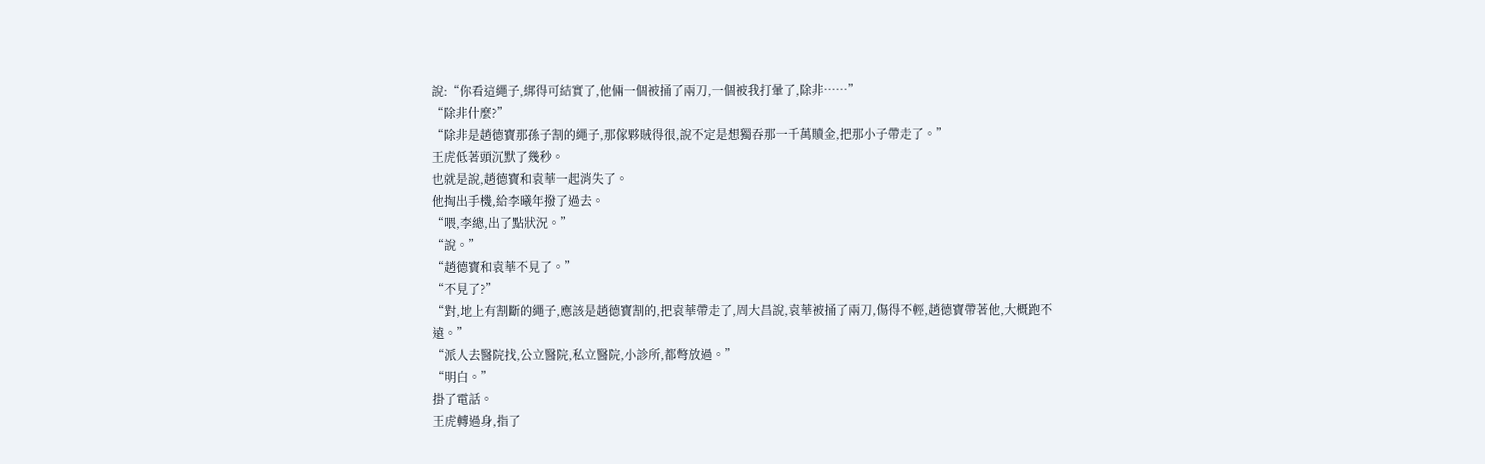說:“你看這繩子,綁得可結實了,他倆一個被捅了兩刀,一個被我打暈了,除非……”
“除非什麼?”
“除非是趙德寶那孫子割的繩子,那傢夥賊得很,說不定是想獨吞那一千萬贖金,把那小子帶走了。”
王虎低著頭沉默了幾秒。
也就是說,趙德寶和袁華一起消失了。
他掏出手機,給李曦年撥了過去。
“喂,李總,出了點狀況。”
“說。”
“趙德寶和袁華不見了。”
“不見了?”
“對,地上有割斷的繩子,應該是趙德寶割的,把袁華帶走了,周大昌說,袁華被捅了兩刀,傷得不輕,趙德寶帶著他,大概跑不遠。”
“派人去醫院找,公立醫院,私立醫院,小診所,都彆放過。”
“明白。”
掛了電話。
王虎轉過身,指了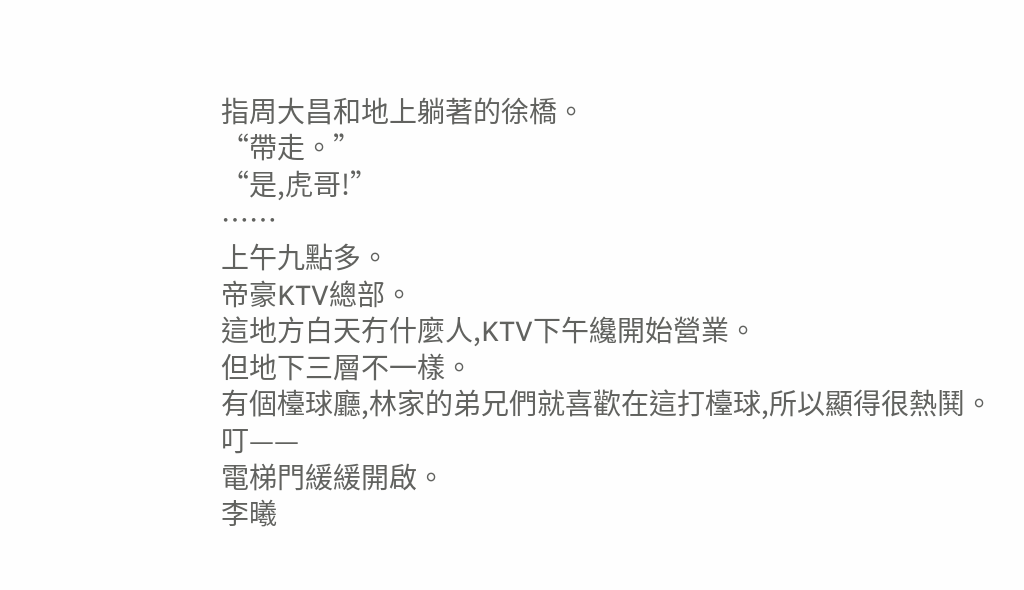指周大昌和地上躺著的徐橋。
“帶走。”
“是,虎哥!”
……
上午九點多。
帝豪KTV總部。
這地方白天冇什麼人,KTV下午纔開始營業。
但地下三層不一樣。
有個檯球廳,林家的弟兄們就喜歡在這打檯球,所以顯得很熱鬨。
叮——
電梯門緩緩開啟。
李曦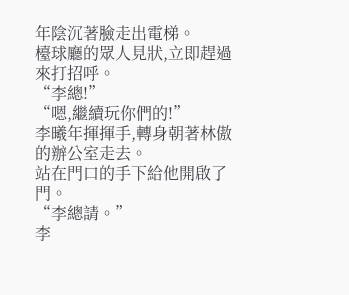年陰沉著臉走出電梯。
檯球廳的眾人見狀,立即趕過來打招呼。
“李總!”
“嗯,繼續玩你們的!”
李曦年揮揮手,轉身朝著林傲的辦公室走去。
站在門口的手下給他開啟了門。
“李總請。”
李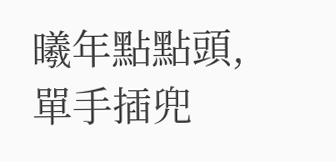曦年點點頭,單手插兜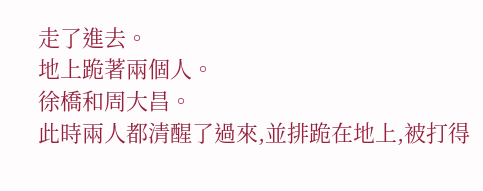走了進去。
地上跪著兩個人。
徐橋和周大昌。
此時兩人都清醒了過來,並排跪在地上,被打得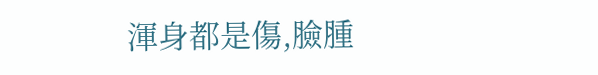渾身都是傷,臉腫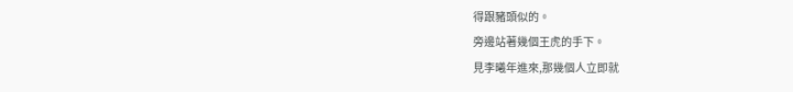得跟豬頭似的。
旁邊站著幾個王虎的手下。
見李曦年進來,那幾個人立即就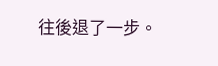往後退了一步。